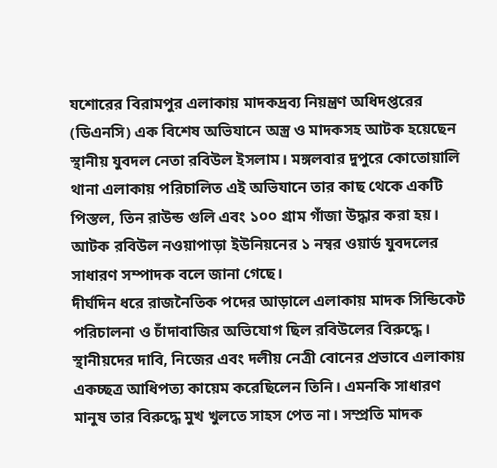যশোরের বিরামপুর এলাকায় মাদকদ্রব্য নিয়ন্ত্রণ অধিদপ্তরের (ডিএনসি) এক বিশেষ অভিযানে অস্ত্র ও মাদকসহ আটক হয়েছেন স্থানীয় যুবদল নেতা রবিউল ইসলাম। মঙ্গলবার দুপুরে কোতোয়ালি থানা এলাকায় পরিচালিত এই অভিযানে তার কাছ থেকে একটি পিস্তল, তিন রাউন্ড গুলি এবং ১০০ গ্রাম গাঁজা উদ্ধার করা হয়। আটক রবিউল নওয়াপাড়া ইউনিয়নের ১ নম্বর ওয়ার্ড যুবদলের সাধারণ সম্পাদক বলে জানা গেছে।
দীর্ঘদিন ধরে রাজনৈতিক পদের আড়ালে এলাকায় মাদক সিন্ডিকেট পরিচালনা ও চাঁদাবাজির অভিযোগ ছিল রবিউলের বিরুদ্ধে। স্থানীয়দের দাবি, নিজের এবং দলীয় নেত্রী বোনের প্রভাবে এলাকায় একচ্ছত্র আধিপত্য কায়েম করেছিলেন তিনি। এমনকি সাধারণ মানুষ তার বিরুদ্ধে মুখ খুলতে সাহস পেত না। সম্প্রতি মাদক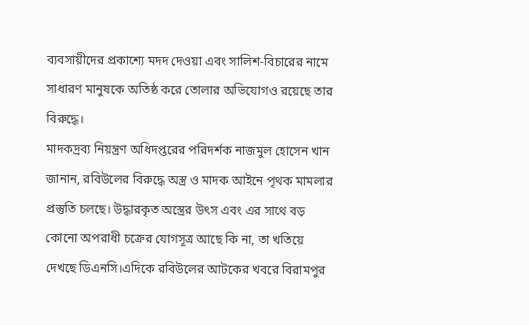ব্যবসায়ীদের প্রকাশ্যে মদদ দেওয়া এবং সালিশ-বিচারের নামে সাধারণ মানুষকে অতিষ্ঠ করে তোলার অভিযোগও রয়েছে তার বিরুদ্ধে।
মাদকদ্রব্য নিয়ন্ত্রণ অধিদপ্তরের পরিদর্শক নাজমুল হোসেন খান জানান, রবিউলের বিরুদ্ধে অস্ত্র ও মাদক আইনে পৃথক মামলার প্রস্তুতি চলছে। উদ্ধারকৃত অস্ত্রের উৎস এবং এর সাথে বড় কোনো অপরাধী চক্রের যোগসূত্র আছে কি না, তা খতিয়ে দেখছে ডিএনসি।এদিকে রবিউলের আটকের খবরে বিরামপুর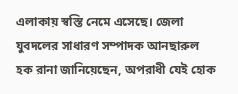এলাকায় স্বস্তি নেমে এসেছে। জেলা যুবদলের সাধারণ সম্পাদক আনছারুল হক রানা জানিয়েছেন, অপরাধী যেই হোক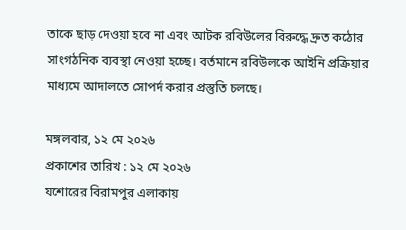তাকে ছাড় দেওয়া হবে না এবং আটক রবিউলের বিরুদ্ধে দ্রুত কঠোর সাংগঠনিক ব্যবস্থা নেওয়া হচ্ছে। বর্তমানে রবিউলকে আইনি প্রক্রিয়ার মাধ্যমে আদালতে সোপর্দ করার প্রস্তুতি চলছে।

মঙ্গলবার, ১২ মে ২০২৬
প্রকাশের তারিখ : ১২ মে ২০২৬
যশোরের বিরামপুর এলাকায়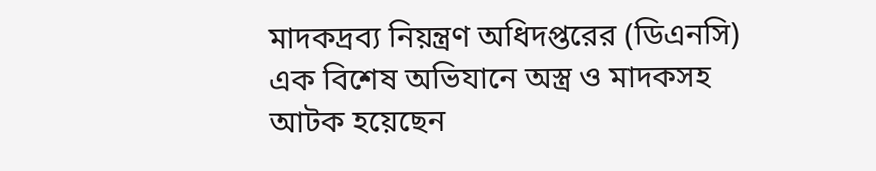মাদকদ্রব্য নিয়ন্ত্রণ অধিদপ্তরের (ডিএনসি) এক বিশেষ অভিযানে অস্ত্র ও মাদকসহ আটক হয়েছেন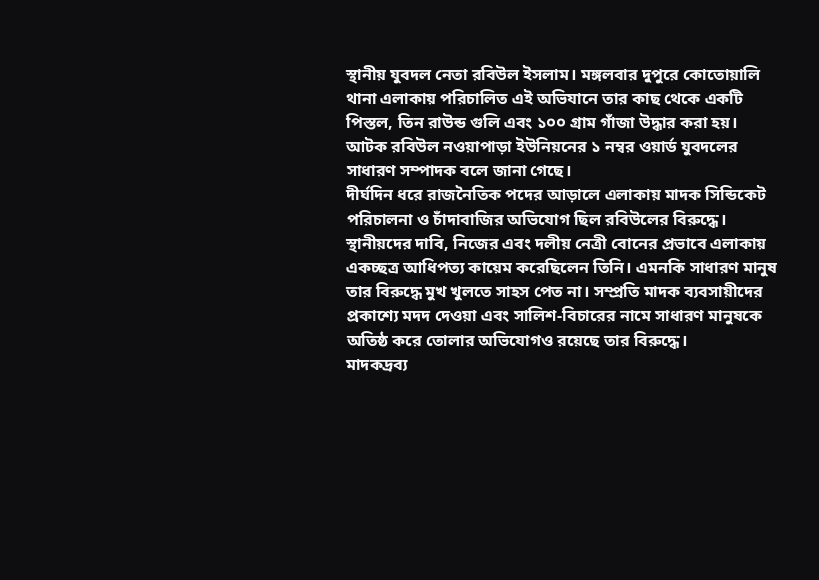স্থানীয় যুবদল নেতা রবিউল ইসলাম। মঙ্গলবার দুপুরে কোতোয়ালি থানা এলাকায় পরিচালিত এই অভিযানে তার কাছ থেকে একটি পিস্তল, তিন রাউন্ড গুলি এবং ১০০ গ্রাম গাঁজা উদ্ধার করা হয়। আটক রবিউল নওয়াপাড়া ইউনিয়নের ১ নম্বর ওয়ার্ড যুবদলের সাধারণ সম্পাদক বলে জানা গেছে।
দীর্ঘদিন ধরে রাজনৈতিক পদের আড়ালে এলাকায় মাদক সিন্ডিকেট পরিচালনা ও চাঁদাবাজির অভিযোগ ছিল রবিউলের বিরুদ্ধে। স্থানীয়দের দাবি, নিজের এবং দলীয় নেত্রী বোনের প্রভাবে এলাকায় একচ্ছত্র আধিপত্য কায়েম করেছিলেন তিনি। এমনকি সাধারণ মানুষ তার বিরুদ্ধে মুখ খুলতে সাহস পেত না। সম্প্রতি মাদক ব্যবসায়ীদের প্রকাশ্যে মদদ দেওয়া এবং সালিশ-বিচারের নামে সাধারণ মানুষকে অতিষ্ঠ করে তোলার অভিযোগও রয়েছে তার বিরুদ্ধে।
মাদকদ্রব্য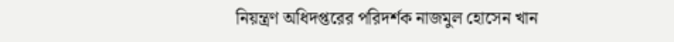নিয়ন্ত্রণ অধিদপ্তরের পরিদর্শক নাজমুল হোসেন খান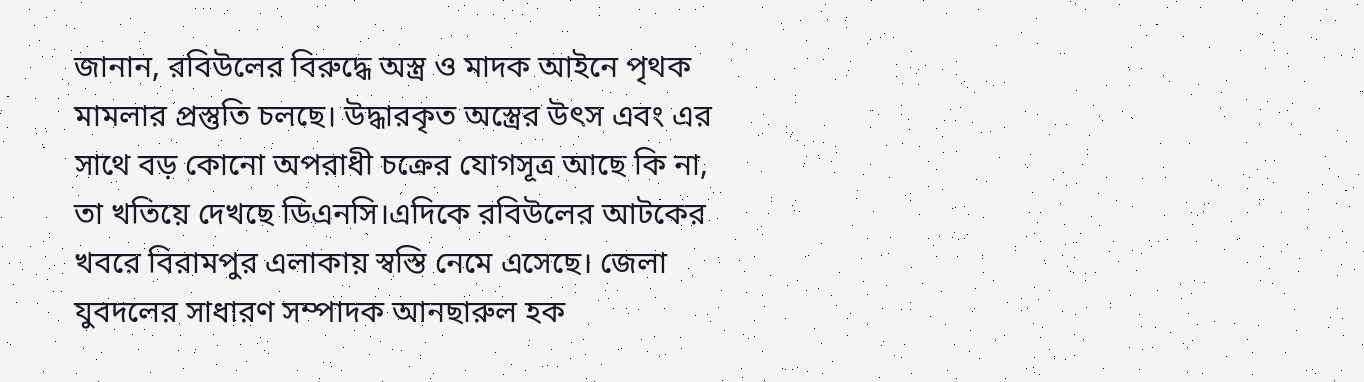জানান, রবিউলের বিরুদ্ধে অস্ত্র ও মাদক আইনে পৃথক মামলার প্রস্তুতি চলছে। উদ্ধারকৃত অস্ত্রের উৎস এবং এর সাথে বড় কোনো অপরাধী চক্রের যোগসূত্র আছে কি না, তা খতিয়ে দেখছে ডিএনসি।এদিকে রবিউলের আটকের খবরে বিরামপুর এলাকায় স্বস্তি নেমে এসেছে। জেলা যুবদলের সাধারণ সম্পাদক আনছারুল হক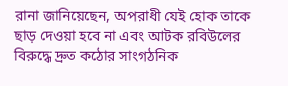রানা জানিয়েছেন, অপরাধী যেই হোক তাকে ছাড় দেওয়া হবে না এবং আটক রবিউলের বিরুদ্ধে দ্রুত কঠোর সাংগঠনিক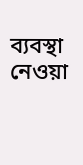ব্যবস্থা নেওয়া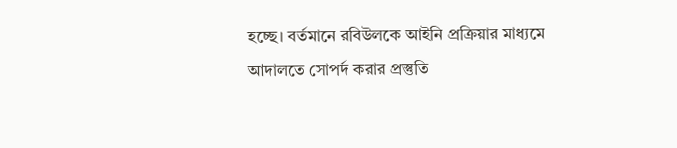হচ্ছে। বর্তমানে রবিউলকে আইনি প্রক্রিয়ার মাধ্যমে আদালতে সোপর্দ করার প্রস্তুতি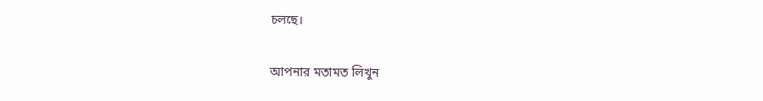চলছে।

আপনার মতামত লিখুন